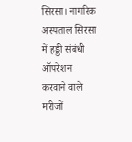सिरसा। नागरिक अस्पताल सिरसा में हड्डी संबंधी ऑपरेशन करवाने वाले मरीजों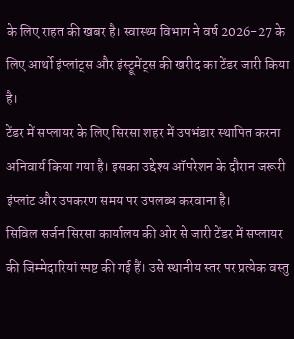के लिए राहत की खबर है। स्वास्थ्य विभाग ने वर्ष 2026-27 के लिए आर्थो इंप्लांट्स और इंस्ट्रूमेंट्स की खरीद का टेंडर जारी किया है।
टेंडर में सप्लायर के लिए सिरसा शहर में उपभंडार स्थापित करना अनिवार्य किया गया है। इसका उद्देश्य ऑपरेशन के दौरान जरूरी इंप्लांट और उपकरण समय पर उपलब्ध करवाना है।
सिविल सर्जन सिरसा कार्यालय की ओर से जारी टेंडर में सप्लायर की जिम्मेदारियां स्पष्ट की गई हैं। उसे स्थानीय स्तर पर प्रत्येक वस्तु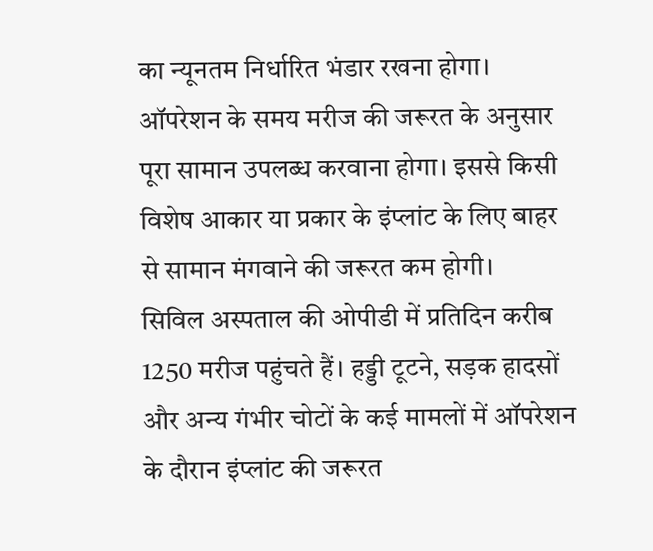का न्यूनतम निर्धारित भंडार रखना होगा। ऑपरेशन के समय मरीज की जरूरत के अनुसार पूरा सामान उपलब्ध करवाना होगा। इससे किसी विशेष आकार या प्रकार के इंप्लांट के लिए बाहर से सामान मंगवाने की जरूरत कम होगी।
सिविल अस्पताल की ओपीडी में प्रतिदिन करीब 1250 मरीज पहुंचते हैं। हड्डी टूटने, सड़क हादसों और अन्य गंभीर चोटों के कई मामलों में ऑपरेशन के दौरान इंप्लांट की जरूरत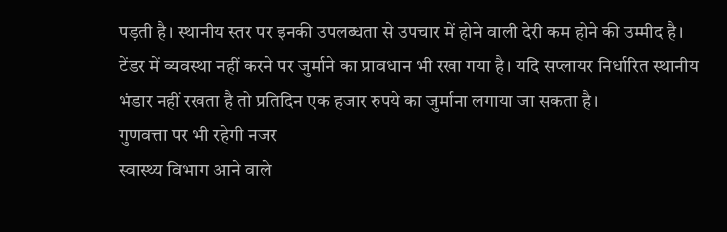पड़ती है। स्थानीय स्तर पर इनकी उपलब्धता से उपचार में होने वाली देरी कम होने की उम्मीद है।
टेंडर में व्यवस्था नहीं करने पर जुर्माने का प्रावधान भी रखा गया है। यदि सप्लायर निर्धारित स्थानीय भंडार नहीं रखता है तो प्रतिदिन एक हजार रुपये का जुर्माना लगाया जा सकता है।
गुणवत्ता पर भी रहेगी नजर
स्वास्थ्य विभाग आने वाले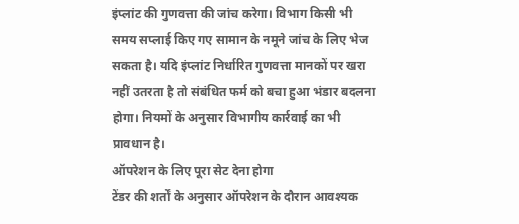इंप्लांट की गुणवत्ता की जांच करेगा। विभाग किसी भी समय सप्लाई किए गए सामान के नमूने जांच के लिए भेज सकता है। यदि इंप्लांट निर्धारित गुणवत्ता मानकों पर खरा नहीं उतरता है तो संबंधित फर्म को बचा हुआ भंडार बदलना होगा। नियमों के अनुसार विभागीय कार्रवाई का भी प्रावधान है।
ऑपरेशन के लिए पूरा सेट देना होगा
टेंडर की शर्तों के अनुसार ऑपरेशन के दौरान आवश्यक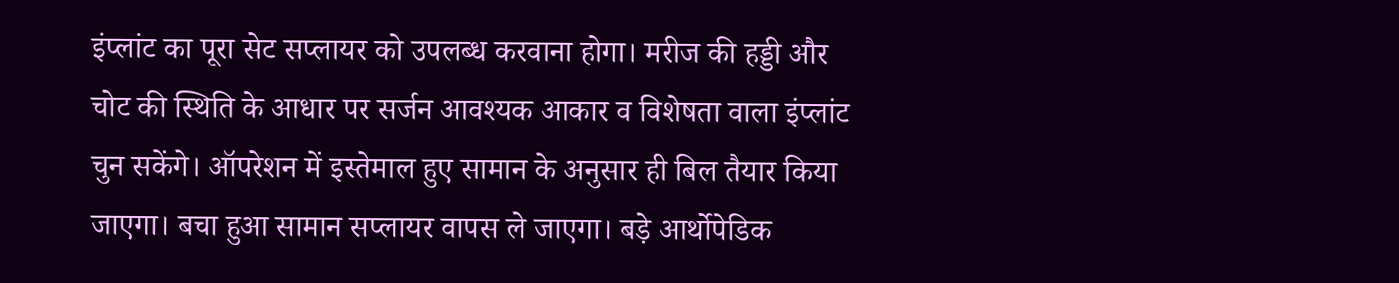इंप्लांट का पूरा सेट सप्लायर को उपलब्ध करवाना होगा। मरीज की हड्डी और चोट की स्थिति के आधार पर सर्जन आवश्यक आकार व विशेषता वाला इंप्लांट चुन सकेंगे। ऑपरेशन में इस्तेमाल हुए सामान के अनुसार ही बिल तैयार किया जाएगा। बचा हुआ सामान सप्लायर वापस ले जाएगा। बड़े आर्थोपेडिक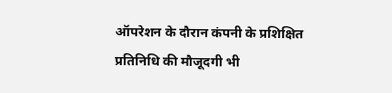ऑपरेशन के दौरान कंपनी के प्रशिक्षित प्रतिनिधि की मौजूदगी भी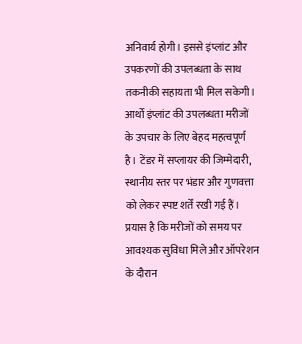अनिवार्य होगी। इससे इंप्लांट और उपकरणों की उपलब्धता के साथ तकनीकी सहायता भी मिल सकेगी।
आर्थो इंप्लांट की उपलब्धता मरीजों के उपचार के लिए बेहद महत्वपूर्ण है। टेंडर में सप्लायर की जिम्मेदारी, स्थानीय स्तर पर भंडार और गुणवत्ता को लेकर स्पष्ट शर्तें रखी गई हैं। प्रयास है कि मरीजों को समय पर आवश्यक सुविधा मिले और ऑपरेशन के दौरान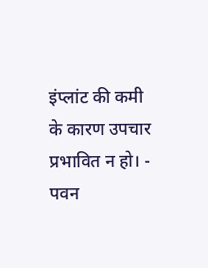इंप्लांट की कमी के कारण उपचार प्रभावित न हो। - पवन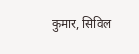कुमार, सिविल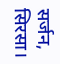सर्जन, सिरसा।